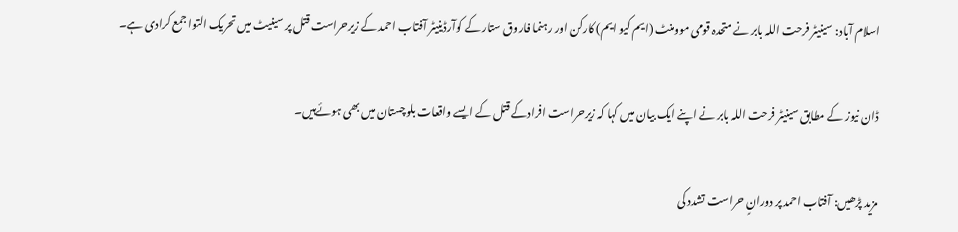اسلام آباد: سینیٹر فرحت اللہ بابر نے متحدہ قومی موومنٹ (ایم کیو ایم) کارکن اور رہنما فاروق ستار کے کوآرڈینیٹر آفتاب احمد کے زیرحراست قتل پر سینیٹ میں تحریک التوا جمع کرادی ہے۔

ڈان نیوز کے مطابق سینیٹر فرحت اللہ بابر نے اپنے ایک بیان میں کہا کہ زیرحراست افرادکے قتل کے ایسے واقعات بلوچستان میں بھی ہوئےہیں۔

مزید پڑھیں: آفتاب احمد پر دورانٍ حراست تشدد کی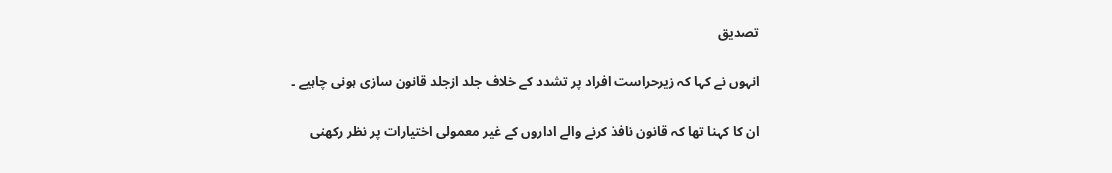تصدیق

انہوں نے کہا کہ زیرحراست افراد پر تشدد کے خلاف جلد ازجلد قانون سازی ہونی چاہیے ۔

ان کا کہنا تھا کہ قانون نافذ کرنے والے اداروں کے غیر معمولی اختیارات پر نظر رکھنی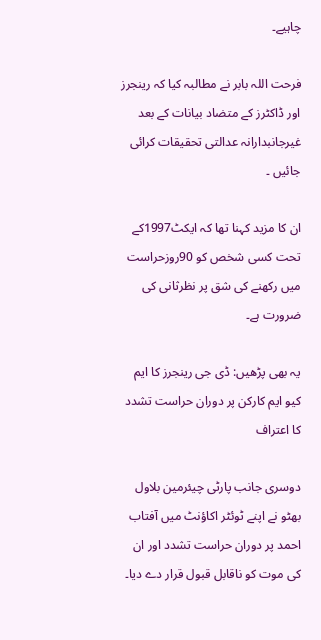چاہیے۔

فرحت اللہ بابر نے مطالبہ کیا کہ رینجرز اور ڈاکٹرز کے متضاد بیانات کے بعد غیرجانبدارانہ عدالتی تحقیقات کرائی جائیں ۔

ان کا مزید کہنا تھا کہ ایکٹ1997کے تحت کسی شخص کو 90روزحراست میں رکھنے کی شق پر نظرثانی کی ضرورت ہے۔

یہ بھی پڑھیں: ڈی جی رینجرز کا ایم کیو ایم کارکن پر دوران حراست تشدد کا اعتراف

دوسری جانب پارٹی چیئرمین بلاول بھٹو نے اپنے ٹوئٹر اکاؤنٹ میں آفتاب احمد پر دوران حراست تشدد اور ان کی موت کو ناقابل قبول قرار دے دیا۔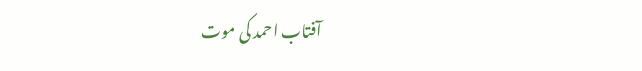آفتاب احمد کی موت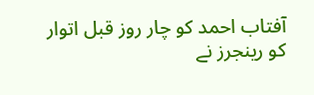آفتاب احمد کو چار روز قبل اتوار کو رینجرز نے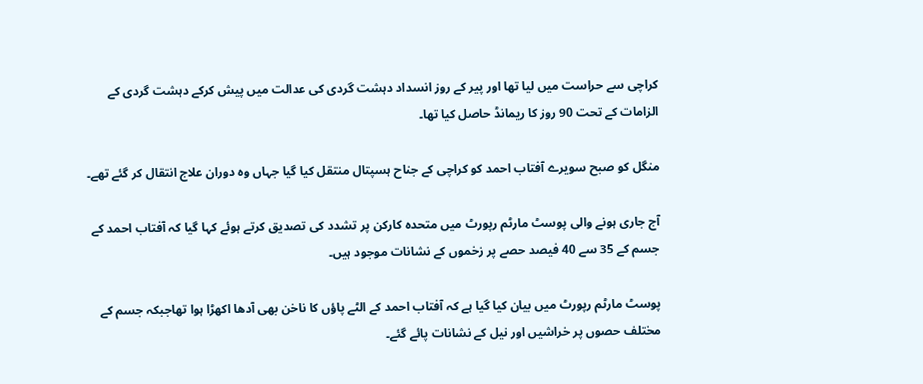کراچی سے حراست میں لیا تھا اور پیر کے روز انسداد دہشت گردی کی عدالت میں پیش کرکے دہشت گردی کے الزامات کے تحت 90 روز کا ریمانڈ حاصل کیا تھا۔

منگل کو صبح سویرے آفتاب احمد کو کراچی کے جناح ہسپتال منتقل کیا گیا جہاں وہ دوران علاج انتقال کر گئے تھے۔

آج جاری ہونے والی پوسٹ مارٹم رپورٹ میں متحدہ کارکن پر تشدد کی تصدیق کرتے ہوئے کہا گیا کہ آفتاب احمد کے جسم کے 35 سے 40 فیصد حصے پر زخموں کے نشانات موجود ہیں۔

پوسٹ مارٹم رپورٹ میں بیان کیا گیا ہے کہ آفتاب احمد کے الٹے پاؤں کا ناخن بھی آدھا اکھڑا ہوا تھاجبکہ جسم کے مختلف حصوں پر خراشیں اور نیل کے نشانات پائے گئے۔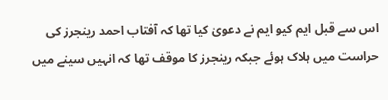اس سے قبل ایم کیو ایم نے دعویٰ کیا تھا کہ آفتاب احمد رینجرز کی حراست میں ہلاک ہوئے جبکہ رینجرز کا موقف تھا کہ انہیں سینے میں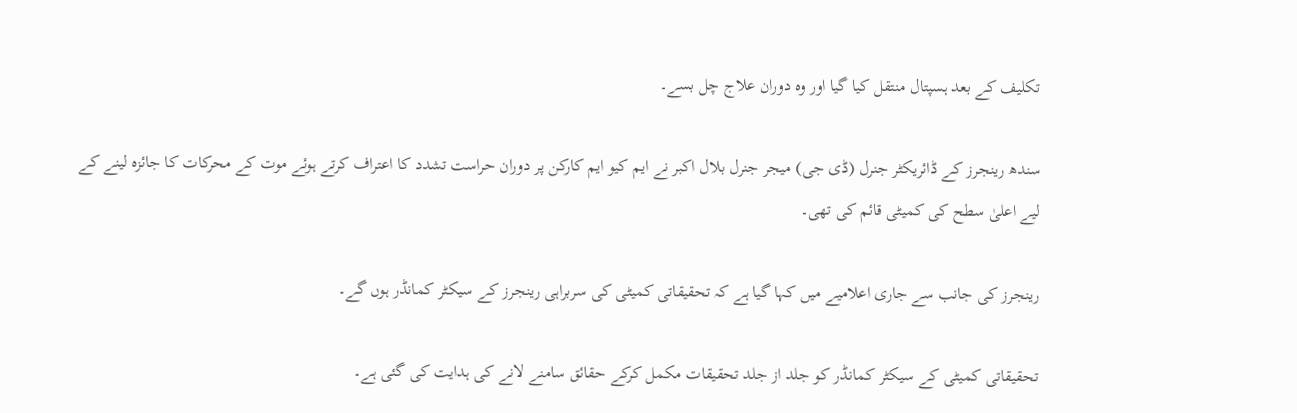تکلیف کے بعد ہسپتال منتقل کیا گیا اور وہ دوران علاج چل بسے۔

سندھ رینجرز کے ڈائریکٹر جنرل (ڈی جی) میجر جنرل بلال اکبر نے ایم کیو ایم کارکن پر دوران حراست تشدد کا اعتراف کرتے ہوئے موت کے محرکات کا جائزہ لینے کے لیے اعلیٰ سطح کی کمیٹی قائم کی تھی۔

رینجرز کی جانب سے جاری اعلامیے میں کہا گیا ہے کہ تحقیقاتی کمیٹی کی سربراہی رینجرز کے سیکٹر کمانڈر ہوں گے۔

تحقیقاتی کمیٹی کے سیکٹر کمانڈر کو جلد از جلد تحقیقات مکمل کرکے حقائق سامنے لانے کی ہدایت کی گئی ہے۔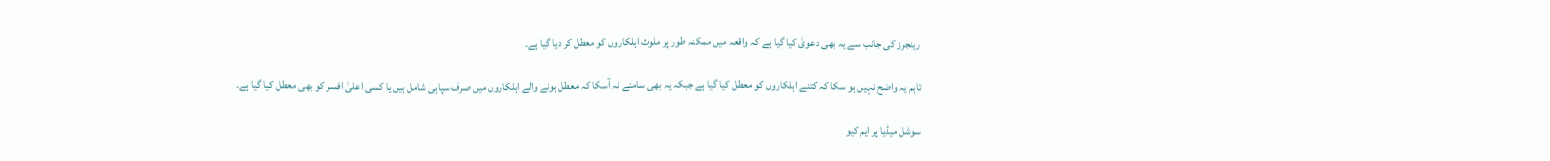رینجرز کی جانب سے یہ بھی دعویٰ کیا گیا ہے کہ واقعہ میں ممکنہ طور پر ملوث اہلکاروں کو معطل کر دیا گیا ہے۔

تاہم یہ واضح نہیں ہو سکا کہ کتنے اہلکاروں کو معطل کیا گیا ہے جبکہ یہ بھی سامنے نہ آسکا کہ معطل ہونے والے اہلکاروں میں صرف سپاہی شامل ہیں یا کسی اعلیٰ افسر کو بھی معطل کیا گیا ہے۔

سوشل میڈیا پر ایم کیو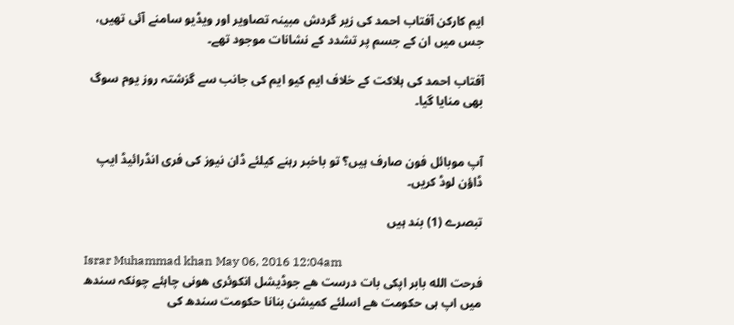ایم کارکن آفتاب احمد کی زیر گردش مبینہ تصاویر اور ویڈیو سامنے آئی تھیں، جس میں ان کے جسم پر تشدد کے نشانات موجود تھے۔

آفتاب احمد کی ہلاکت کے خلاف ایم کیو ایم کی جانب سے گزشتہ روز یوم سوگ بھی منایا گیا۔


آپ موبائل فون صارف ہیں؟ تو باخبر رہنے کیلئے ڈان نیوز کی فری انڈرائیڈ ایپ ڈاؤن لوڈ کریں۔

تبصرے (1) بند ہیں

Israr Muhammad khan May 06, 2016 12:04am
فرحت الله بابر اپکی بات درست ھے جوڈیشل انکوئری ھونی چاہئے چونکہ سندھ میں اپ ہی حکومت ھے اسلئے کمیشن بنانا حکومت سندھ کی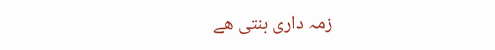زمہ داری بنتی ھے